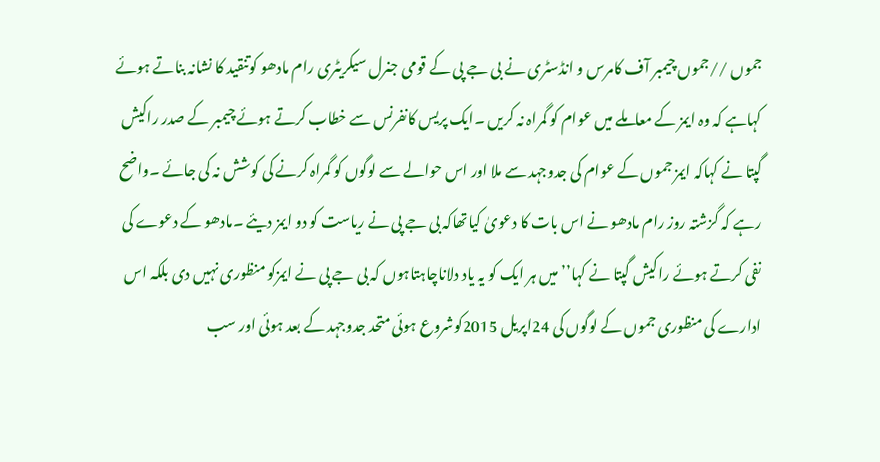جموں //جموں چیمبر آف کامرس و انڈسٹری نے بی جے پی کے قومی جنرل سیکریٹری رام مادھو کوتنقید کا نشانہ بناتے ہوئے کہاہے کہ وہ ایمز کے معاملے میں عوام کو گمراہ نہ کریں ۔ایک پریس کانفرنس سے خطاب کرتے ہوئے چیمبر کے صدر راکیش گپتا نے کہاکہ ایمز جموں کے عوام کی جدوجہد سے ملا اور اس حوالے سے لوگوں کو گمراہ کرنے کی کوشش نہ کی جائے ۔واضح رہے کہ گزشتہ روز رام مادھو نے اس بات کا دعویٰ کیاتھاکہ بی جے پی نے ریاست کو دو ایمز دیئے ۔مادھو کے دعوے کی نفی کرتے ہوئے راکیش گپتا نے کہا’’میں ہر ایک کو یہ یاد دلاناچاہتاہوں کہ بی جے پی نے ایمزکو منظوری نہیں دی بلکہ اس ادارے کی منظوری جموں کے لوگوں کی 24اپریل 2015کوشروع ہوئی متحد جدوجہد کے بعد ہوئی اور سب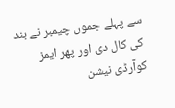سے پہلے جموں چیمبر نے بند کی کال دی اور پھر ایمز کوآرڈی نیشن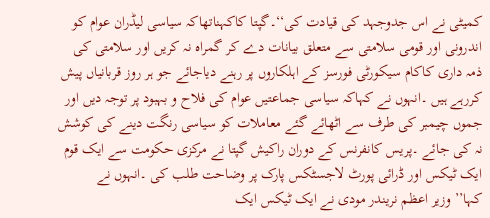کمیٹی نے اس جدوجہد کی قیادت کی‘‘۔گپتا کاکہناتھاکہ سیاسی لیڈران عوام کو اندرونی اور قومی سلامتی سے متعلق بیانات دے کر گمراہ نہ کریں اور سلامتی کی ذمہ داری کاکام سیکورٹی فورسز کے اہلکاروں پر رہنے دیاجائے جو ہر روز قربانیاں پیش کررہے ہیں ۔انہوں نے کہاکہ سیاسی جماعتیں عوام کی فلاح و بہبود پر توجہ دیں اور جموں چیمبر کی طرف سے اٹھائے گئے معاملات کو سیاسی رنگت دینے کی کوشش نہ کی جائے ۔پریس کانفرنس کے دوران راکیش گپتا نے مرکزی حکومت سے ایک قوم ایک ٹیکس اور ڈرائی پورٹ لاجسٹکس پارک پر وضاحت طلب کی ۔انہوں نے کہا’’وزیر اعظم نریندر مودی نے ایک ٹیکس ایک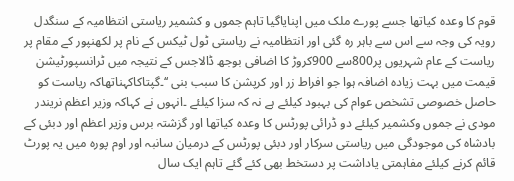قوم کا وعدہ کیاتھا جسے پورے ملک میں اپنایاگیا تاہم جموں و کشمیر ریاستی انتظامیہ کے سنگدل رویہ کی وجہ سے اس سے باہر رہ گئی اور انتظامیہ نے ریاستی ٹول ٹیکس کے نام پر لکھنپور کے مقام پر ریاست کے عام شہریوں پر800سے 900کروڑ کا اضافی بوجھ ڈالاجس کے نتیجہ میں ٹرانسپورٹیشن قیمت میں بہت زیادہ اضافہ ہوا جو افراط زر اور کرپشن کا سبب بنی ‘‘۔گپتاکاکہناتھاکہ ریاست کو حاصل خصوصی تشخص عوام کی بہبود کیلئے ہے نہ کہ سزا کیلئے ۔انہوں نے کہاکہ وزیر اعظم نریندر مودی نے جموں وکشمیر کیلئے دو ڈرائی پورٹس کا وعدہ کیاتھا اور گزشتہ برس وزیر اعظم اور دبئی کے بادشاہ کی موجودگی میں ریاستی سرکار اور دبئی پورٹس کے درمیان سانبہ اور اوم پورہ میں یہ پورٹ قائم کرنے کیلئے مفاہمتی یاداشت پر دستخط بھی کئے گئے تاہم ایک سال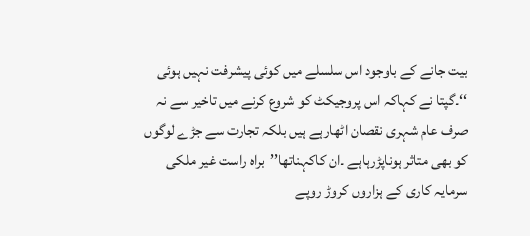بیت جانے کے باوجود اس سلسلے میں کوئی پیشرفت نہیں ہوئی ‘‘۔گپتا نے کہاکہ اس پروجیکٹ کو شروع کرنے میں تاخیر سے نہ صرف عام شہری نقصان اٹھارہے ہیں بلکہ تجارت سے جڑے لوگوں کو بھی متاثر ہوناپڑرہاہے ۔ان کاکہناتھا’’براہ راست غیر ملکی سرمایہ کاری کے ہزاروں کروڑ روپے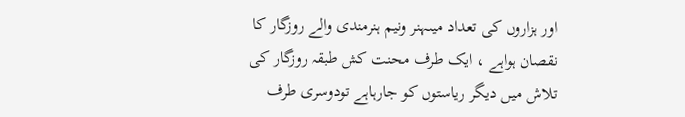اور ہزاروں کی تعداد میںہنر ونیم ہنرمندی والے روزگار کا نقصان ہواہے ، ایک طرف محنت کش طبقہ روزگار کی تلاش میں دیگر ریاستوں کو جارہاہے تودوسری طرف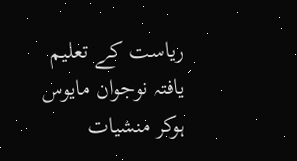ریاست کے تعلیم یافتہ نوجوان مایوس ہوکر منشیات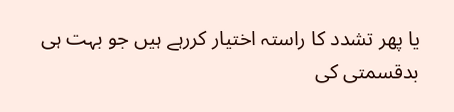یا پھر تشدد کا راستہ اختیار کررہے ہیں جو بہت ہی بدقسمتی کی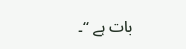بات ہے ‘‘۔